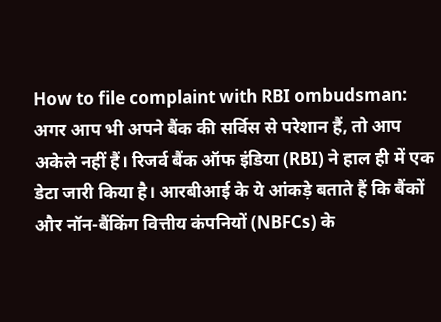How to file complaint with RBI ombudsman: अगर आप भी अपने बैंक की सर्विस से परेशान हैं, तो आप अकेले नहीं हैं। रिजर्व बैंक ऑफ इंडिया (RBI) ने हाल ही में एक डेटा जारी किया है। आरबीआई के ये आंकड़े बताते हैं कि बैंकों और नॉन-बैंकिंग वित्तीय कंपनियों (NBFCs) के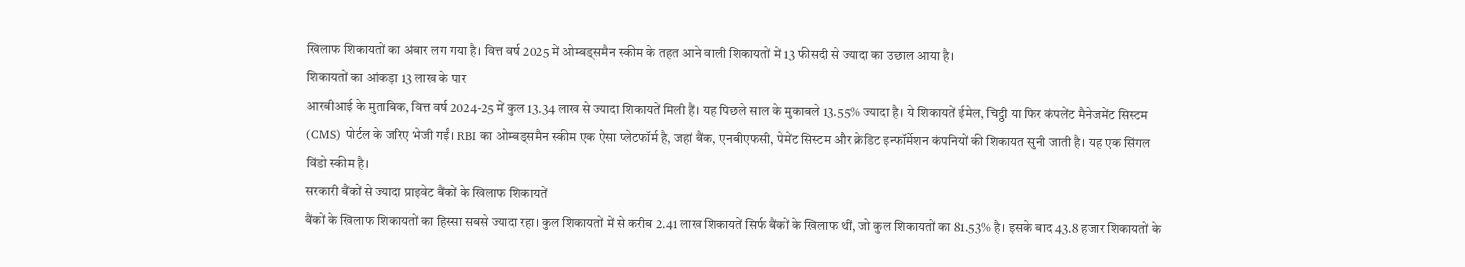खिलाफ शिकायतों का अंबार लग गया है। वित्त वर्ष 2025 में ओम्बड्समैन स्कीम के तहत आने वाली शिकायतों में 13 फीसदी से ज्यादा का उछाल आया है।
शिकायतों का आंकड़ा 13 लाख के पार
आरबीआई के मुताबिक, वित्त वर्ष 2024-25 में कुल 13.34 लाख से ज्यादा शिकायतें मिली हैं। यह पिछले साल के मुकाबले 13.55% ज्यादा है। ये शिकायतें ईमेल, चिट्ठी या फिर कंपलेंट मैनेजमेंट सिस्टम (CMS) पोर्टल के जरिए भेजी गईं। RBI का ओम्बड्समैन स्कीम एक ऐसा प्लेटफॉर्म है, जहां बैंक, एनबीएफसी, पेमेंट सिस्टम और क्रेडिट इन्फॉर्मेशन कंपनियों की शिकायत सुनी जाती है। यह एक सिंगल विंडो स्कीम है।
सरकारी बैंकों से ज्यादा प्राइवेट बैंकों के खिलाफ शिकायतें
बैंकों के खिलाफ शिकायतों का हिस्सा सबसे ज्यादा रहा। कुल शिकायतों में से करीब 2.41 लाख शिकायतें सिर्फ बैंकों के खिलाफ थीं, जो कुल शिकायतों का 81.53% है। इसके बाद 43.8 हजार शिकायतों के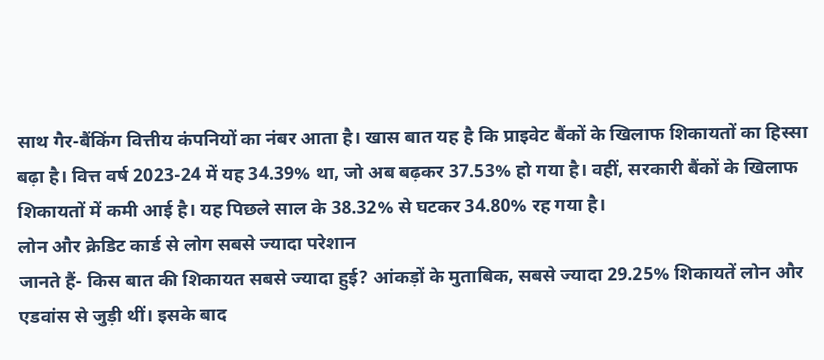साथ गैर-बैंकिंग वित्तीय कंपनियों का नंबर आता है। खास बात यह है कि प्राइवेट बैंकों के खिलाफ शिकायतों का हिस्सा बढ़ा है। वित्त वर्ष 2023-24 में यह 34.39% था, जो अब बढ़कर 37.53% हो गया है। वहीं, सरकारी बैंकों के खिलाफ शिकायतों में कमी आई है। यह पिछले साल के 38.32% से घटकर 34.80% रह गया है।
लोन और क्रेडिट कार्ड से लोग सबसे ज्यादा परेशान
जानते हैं- किस बात की शिकायत सबसे ज्यादा हुई? आंकड़ों के मुताबिक, सबसे ज्यादा 29.25% शिकायतें लोन और एडवांस से जुड़ी थीं। इसके बाद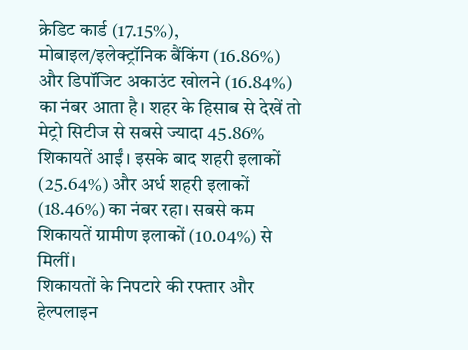क्रेडिट कार्ड (17.15%), मोबाइल/इलेक्ट्रॉनिक बैंकिंग (16.86%) और डिपॉजिट अकाउंट खोलने (16.84%) का नंबर आता है। शहर के हिसाब से देखें तो मेट्रो सिटीज से सबसे ज्यादा 45.86% शिकायतें आईं। इसके बाद शहरी इलाकों (25.64%) और अर्ध शहरी इलाकों (18.46%) का नंबर रहा। सबसे कम शिकायतें ग्रामीण इलाकों (10.04%) से मिलीं।
शिकायतों के निपटारे की रफ्तार और हेल्पलाइन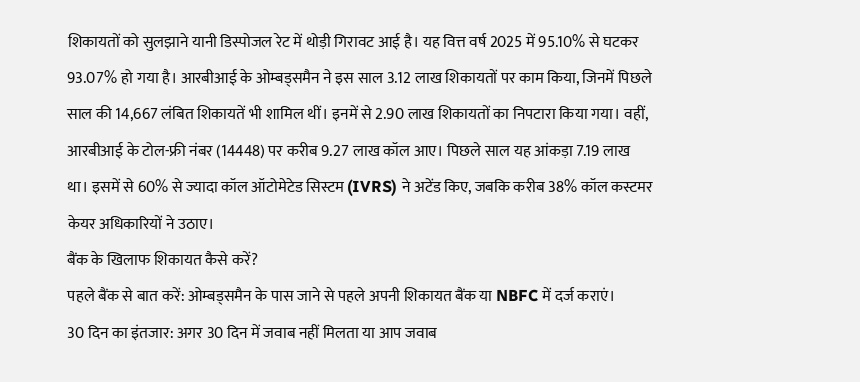शिकायतों को सुलझाने यानी डिस्पोजल रेट में थोड़ी गिरावट आई है। यह वित्त वर्ष 2025 में 95.10% से घटकर 93.07% हो गया है। आरबीआई के ओम्बड्समैन ने इस साल 3.12 लाख शिकायतों पर काम किया, जिनमें पिछले साल की 14,667 लंबित शिकायतें भी शामिल थीं। इनमें से 2.90 लाख शिकायतों का निपटारा किया गया। वहीं, आरबीआई के टोल-फ्री नंबर (14448) पर करीब 9.27 लाख कॉल आए। पिछले साल यह आंकड़ा 7.19 लाख था। इसमें से 60% से ज्यादा कॉल ऑटोमेटेड सिस्टम (IVRS) ने अटेंड किए, जबकि करीब 38% कॉल कस्टमर केयर अधिकारियों ने उठाए।
बैंक के खिलाफ शिकायत कैसे करें?
पहले बैंक से बात करें: ओम्बड्समैन के पास जाने से पहले अपनी शिकायत बैंक या NBFC में दर्ज कराएं।
30 दिन का इंतजार: अगर 30 दिन में जवाब नहीं मिलता या आप जवाब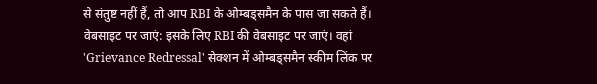से संतुष्ट नहीं हैं, तो आप RBI के ओम्बड्समैन के पास जा सकते हैं।
वेबसाइट पर जाएं: इसके लिए RBI की वेबसाइट पर जाएं। वहां 'Grievance Redressal' सेक्शन में ओम्बड्समैन स्कीम लिंक पर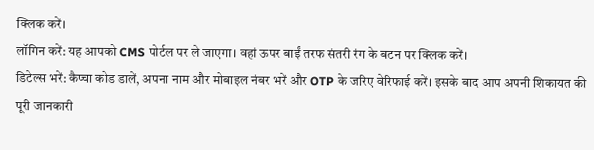क्लिक करें।
लॉगिन करें: यह आपको CMS पोर्टल पर ले जाएगा। वहां ऊपर बाईं तरफ संतरी रंग के बटन पर क्लिक करें।
डिटेल्स भरें: कैप्चा कोड डालें, अपना नाम और मोबाइल नंबर भरें और OTP के जरिए वेरिफाई करें। इसके बाद आप अपनी शिकायत की पूरी जानकारी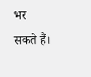भर सकते हैं।